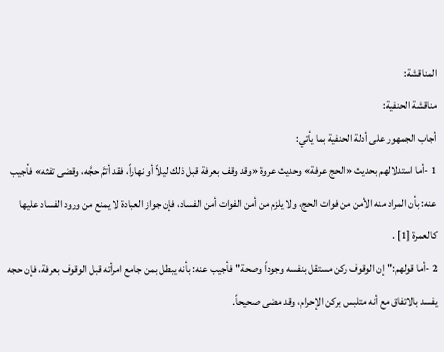المناقشة:
مناقشة الحنفية:
أجاب الجمهور على أدلة الحنفية بما يأتي:
1 -أما استدلالهم بحديث «الحج عرفة» وحديث عروة «وقد وقف بعرفة قبل ذلك ليلاً أو نهاراً، فقد أتمَّ حجَّه، وقضى تفثه» فأجيب عنه: بأن المراد منه الأمن من فوات الحج، ولا يلزم من أمن الفوات أمن الفساد، فإن جواز العبادة لا يمنع من ورود الفساد عليها كالعمرة [1] .
2 -أما قولهم:"إن الوقوف ركن مستقل بنفسه وجوداً وصحة"فأجيب عنه: بأنه يبطل بمن جامع امرأته قبل الوقوف بعرفة، فإن حجه يفسد بالاتفاق مع أنه متلبس بركن الإحرام، وقد مضى صحيحاً.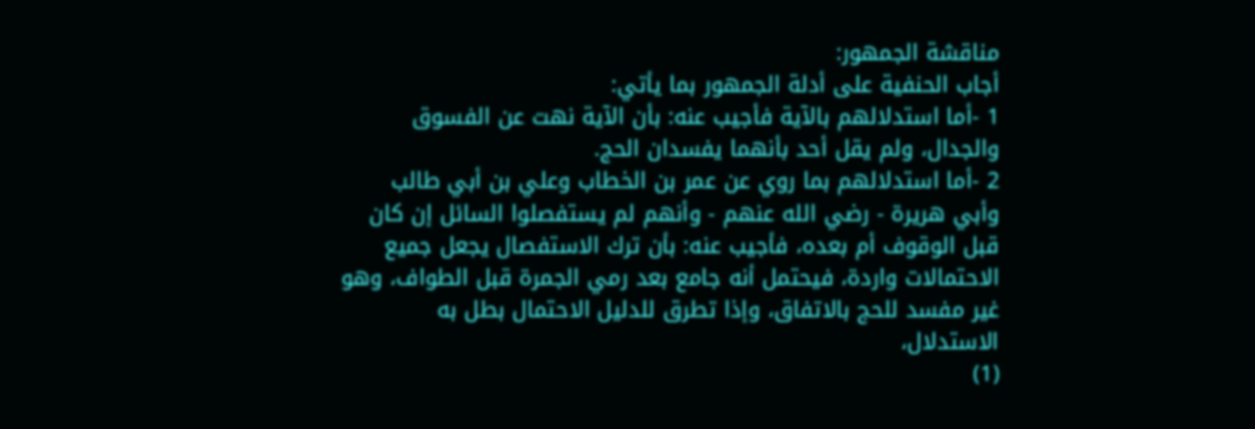مناقشة الجمهور:
أجاب الحنفية على أدلة الجمهور بما يأتي:
1 -أما استدلالهم بالآية فأجيب عنه: بأن الآية نهت عن الفسوق والجدال، ولم يقل أحد بأنهما يفسدان الحج.
2 -أما استدلالهم بما روي عن عمر بن الخطاب وعلي بن أبي طالب وأبي هريرة - رضي الله عنهم - وأنهم لم يستفصلوا السائل إن كان قبل الوقوف أم بعده، فأجيب عنه: بأن ترك الاستفصال يجعل جميع الاحتمالات واردة، فيحتمل أنه جامع بعد رمي الجمرة قبل الطواف، وهو غير مفسد للحج بالاتفاق، وإذا تطرق للدليل الاحتمال بطل به الاستدلال،
(1)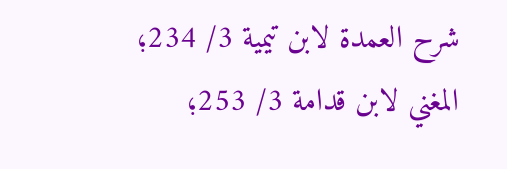شرح العمدة لابن تيمية 3/ 234؛ المغني لابن قدامة 3/ 253؛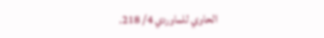الحاوي للماوردي 4/ 218.